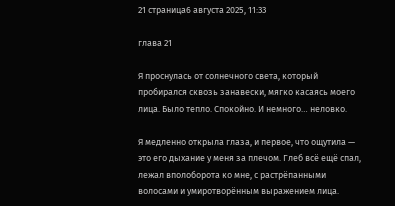21 страница6 августа 2025, 11:33

глава 21

Я проснулась от солнечного света, который пробирался сквозь занавески, мягко касаясь моего лица. Было тепло. Спокойно. И немного… неловко.

Я медленно открыла глаза, и первое, что ощутила — это его дыхание у меня за плечом. Глеб всё ещё спал, лежал вполоборота ко мне, с растрёпанными волосами и умиротворённым выражением лица.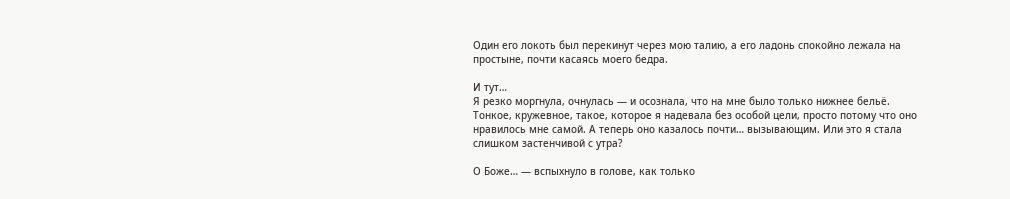Один его локоть был перекинут через мою талию, а его ладонь спокойно лежала на простыне, почти касаясь моего бедра.

И тут…
Я резко моргнула, очнулась — и осознала, что на мне было только нижнее бельё. Тонкое, кружевное, такое, которое я надевала без особой цели, просто потому что оно нравилось мне самой. А теперь оно казалось почти… вызывающим. Или это я стала слишком застенчивой с утра?

О Боже… — вспыхнуло в голове, как только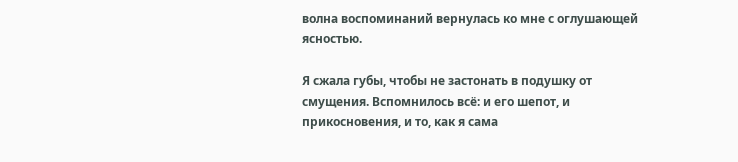волна воспоминаний вернулась ко мне с оглушающей ясностью.

Я сжала губы, чтобы не застонать в подушку от смущения. Вспомнилось всё: и его шепот, и прикосновения, и то, как я сама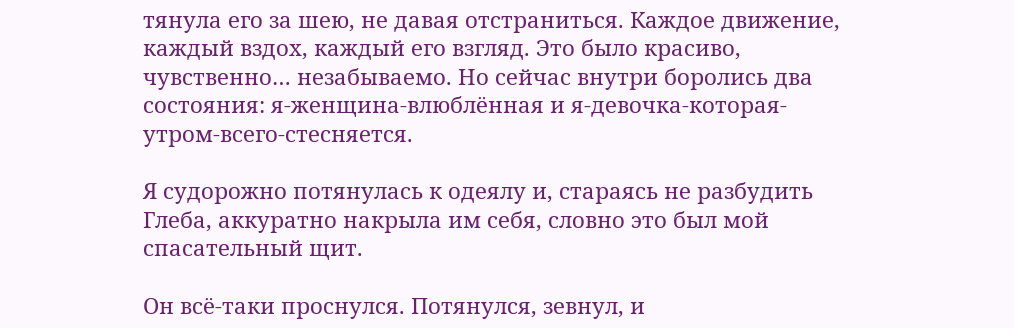тянула его за шею, не давая отстраниться. Каждое движение, каждый вздох, каждый его взгляд. Это было красиво, чувственно… незабываемо. Но сейчас внутри боролись два состояния: я-женщина-влюблённая и я-девочка-которая-утром-всего-стесняется.

Я судорожно потянулась к одеялу и, стараясь не разбудить Глеба, аккуратно накрыла им себя, словно это был мой спасательный щит.

Он всё-таки проснулся. Потянулся, зевнул, и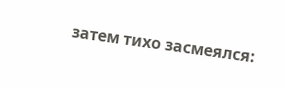затем тихо засмеялся: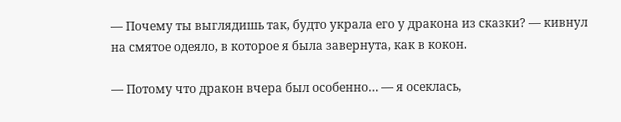— Почему ты выглядишь так, будто украла его у дракона из сказки? — кивнул на смятое одеяло, в которое я была завернута, как в кокон.

— Потому что дракон вчера был особенно… — я осеклась,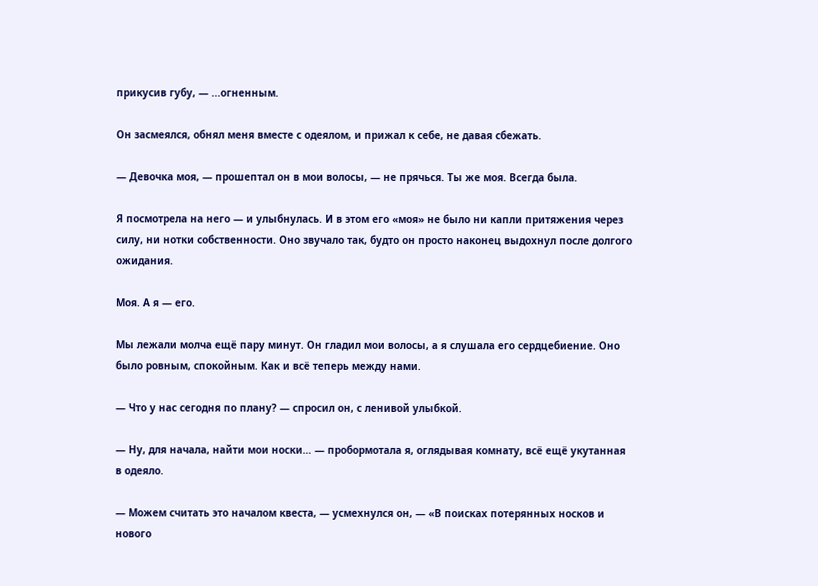прикусив губу, — ...огненным.

Он засмеялся, обнял меня вместе с одеялом, и прижал к себе, не давая сбежать.

— Девочка моя, — прошептал он в мои волосы, — не прячься. Ты же моя. Всегда была.

Я посмотрела на него — и улыбнулась. И в этом его «моя» не было ни капли притяжения через силу, ни нотки собственности. Оно звучало так, будто он просто наконец выдохнул после долгого ожидания.

Моя. А я — его.

Мы лежали молча ещё пару минут. Он гладил мои волосы, а я слушала его сердцебиение. Оно было ровным, спокойным. Как и всё теперь между нами.

— Что у нас сегодня по плану? — спросил он, с ленивой улыбкой.

— Ну, для начала, найти мои носки… — пробормотала я, оглядывая комнату, всё ещё укутанная в одеяло.

— Можем считать это началом квеста, — усмехнулся он, — «В поисках потерянных носков и нового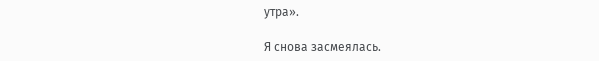утра».

Я снова засмеялась.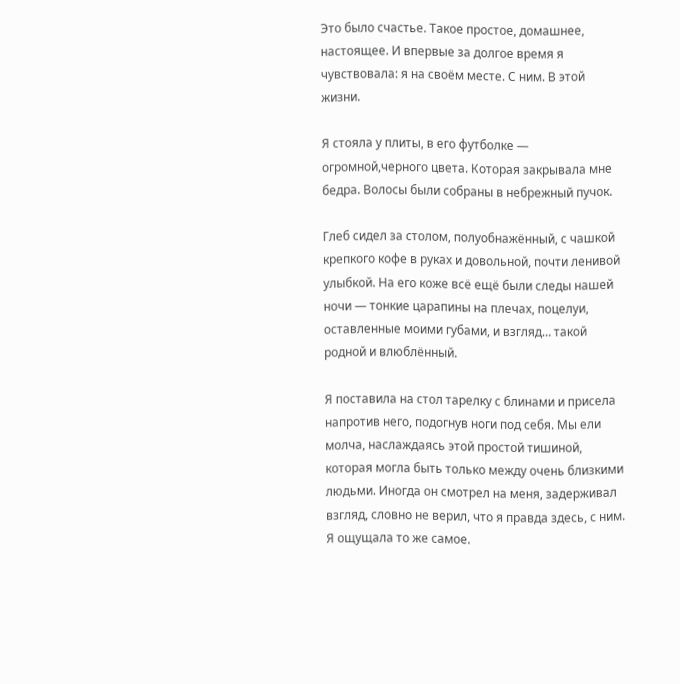Это было счастье. Такое простое, домашнее, настоящее. И впервые за долгое время я чувствовала: я на своём месте. С ним. В этой жизни.

Я стояла у плиты, в его футболке — огромной,черного цвета. Которая закрывала мне бедра. Волосы были собраны в небрежный пучок.

Глеб сидел за столом, полуобнажённый, с чашкой крепкого кофе в руках и довольной, почти ленивой улыбкой. На его коже всё ещё были следы нашей ночи — тонкие царапины на плечах, поцелуи, оставленные моими губами, и взгляд… такой родной и влюблённый.

Я поставила на стол тарелку с блинами и присела напротив него, подогнув ноги под себя. Мы ели молча, наслаждаясь этой простой тишиной, которая могла быть только между очень близкими людьми. Иногда он смотрел на меня, задерживал взгляд, словно не верил, что я правда здесь, с ним. Я ощущала то же самое.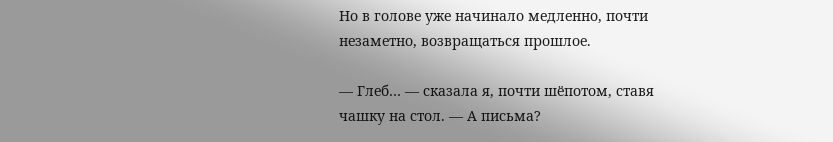Но в голове уже начинало медленно, почти незаметно, возвращаться прошлое.

— Глеб… — сказала я, почти шёпотом, ставя чашку на стол. — А письма?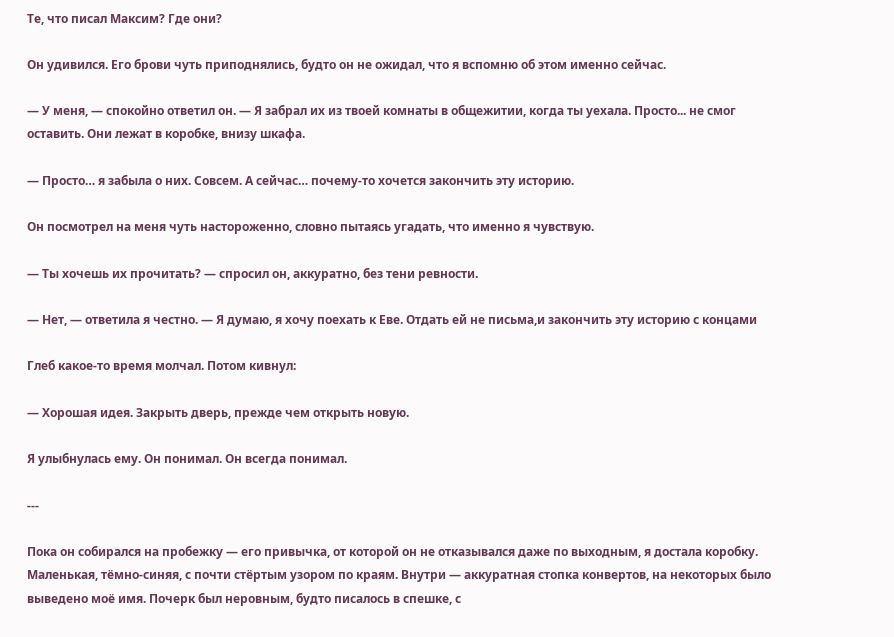Те, что писал Максим? Где они?

Он удивился. Его брови чуть приподнялись, будто он не ожидал, что я вспомню об этом именно сейчас.

— У меня, — спокойно ответил он. — Я забрал их из твоей комнаты в общежитии, когда ты уехала. Просто... не смог оставить. Они лежат в коробке, внизу шкафа.

— Просто… я забыла о них. Совсем. А сейчас… почему-то хочется закончить эту историю.

Он посмотрел на меня чуть настороженно, словно пытаясь угадать, что именно я чувствую.

— Ты хочешь их прочитать? — спросил он, аккуратно, без тени ревности.

— Нет, — ответила я честно. — Я думаю, я хочу поехать к Еве. Отдать ей не письма,и закончить эту историю с концами

Глеб какое-то время молчал. Потом кивнул:

— Хорошая идея. Закрыть дверь, прежде чем открыть новую.

Я улыбнулась ему. Он понимал. Он всегда понимал.

---

Пока он собирался на пробежку — его привычка, от которой он не отказывался даже по выходным, я достала коробку. Маленькая, тёмно-синяя, с почти стёртым узором по краям. Внутри — аккуратная стопка конвертов, на некоторых было выведено моё имя. Почерк был неровным, будто писалось в спешке, с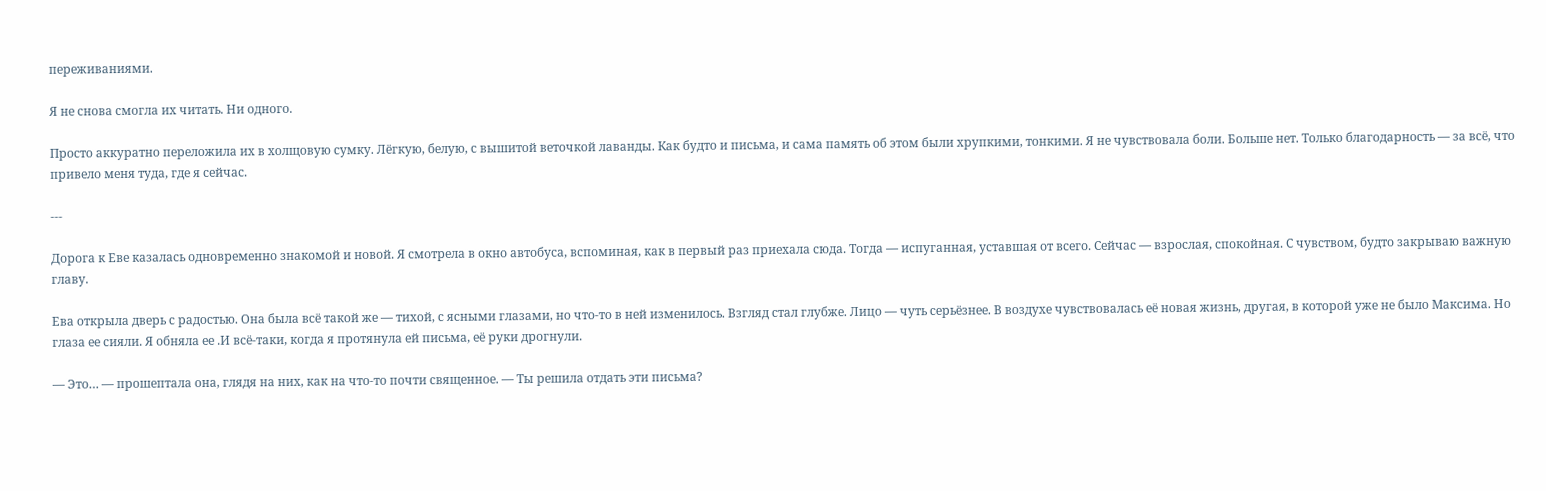переживаниями.

Я не снова смогла их читать. Ни одного.

Просто аккуратно переложила их в холщовую сумку. Лёгкую, белую, с вышитой веточкой лаванды. Как будто и письма, и сама память об этом были хрупкими, тонкими. Я не чувствовала боли. Больше нет. Только благодарность — за всё, что привело меня туда, где я сейчас.

---

Дорога к Еве казалась одновременно знакомой и новой. Я смотрела в окно автобуса, вспоминая, как в первый раз приехала сюда. Тогда — испуганная, уставшая от всего. Сейчас — взрослая, спокойная. С чувством, будто закрываю важную главу.

Ева открыла дверь с радостью. Она была всё такой же — тихой, с ясными глазами, но что-то в ней изменилось. Взгляд стал глубже. Лицо — чуть серьёзнее. В воздухе чувствовалась её новая жизнь, другая, в которой уже не было Максима. Но глаза ее сияли. Я обняла ее .И всё-таки, когда я протянула ей письма, её руки дрогнули.

— Это… — прошептала она, глядя на них, как на что-то почти священное. — Ты решила отдать эти письма?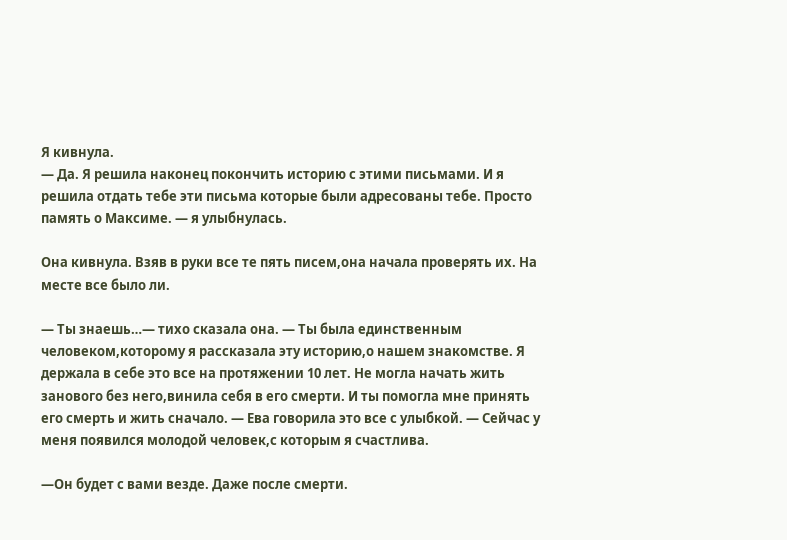Я кивнула.
— Да. Я решила наконец покончить историю с этими письмами. И я решила отдать тебе эти письма которые были адресованы тебе. Просто память о Максиме. — я улыбнулась.

Она кивнула. Взяв в руки все те пять писем,она начала проверять их. На месте все было ли.

— Ты знаешь…— тихо сказала она. — Ты была единственным человеком,которому я рассказала эту историю,о нашем знакомстве. Я держала в себе это все на протяжении 10 лет. Не могла начать жить занового без него,винила себя в его смерти. И ты помогла мне принять его смерть и жить сначало. — Ева говорила это все с улыбкой. — Сейчас у меня появился молодой человек,с которым я счастлива.

—Он будет с вами везде. Даже после смерти.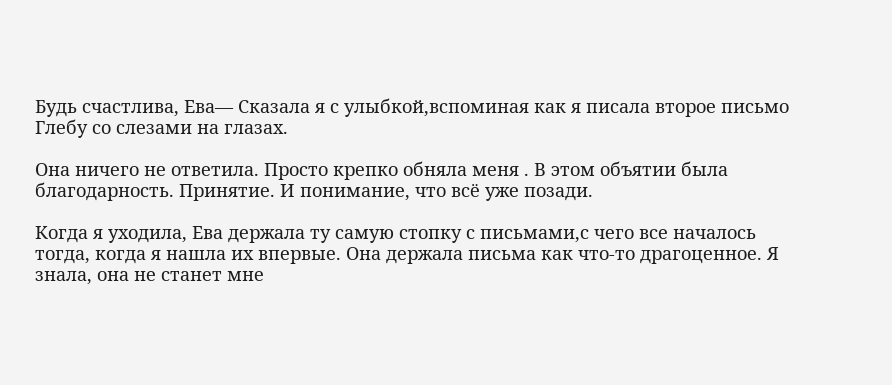Будь счастлива, Ева— Сказала я с улыбкой,вспоминая как я писала второе письмо Глебу со слезами на глазах.

Она ничего не ответила. Просто крепко обняла меня . В этом объятии была благодарность. Принятие. И понимание, что всё уже позади.

Когда я уходила, Ева держала ту самую стопку с письмами,с чего все началось тогда, когда я нашла их впервые. Она держала письма как что-то драгоценное. Я знала, она не станет мне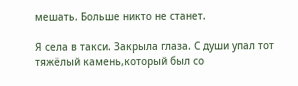мешать. Больше никто не станет.

Я села в такси. Закрыла глаза. С души упал тот тяжёлый камень,который был со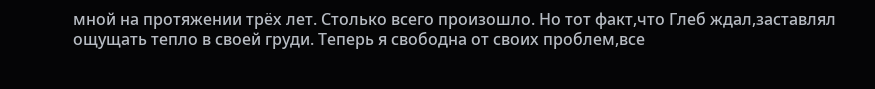мной на протяжении трёх лет. Столько всего произошло. Но тот факт,что Глеб ждал,заставлял ощущать тепло в своей груди. Теперь я свободна от своих проблем,все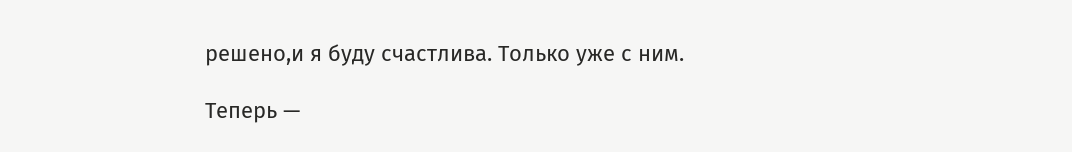решено,и я буду счастлива. Только уже с ним.

Теперь —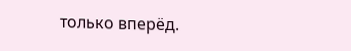только вперёд.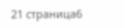21 страница6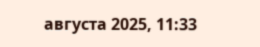августа 2025, 11:33